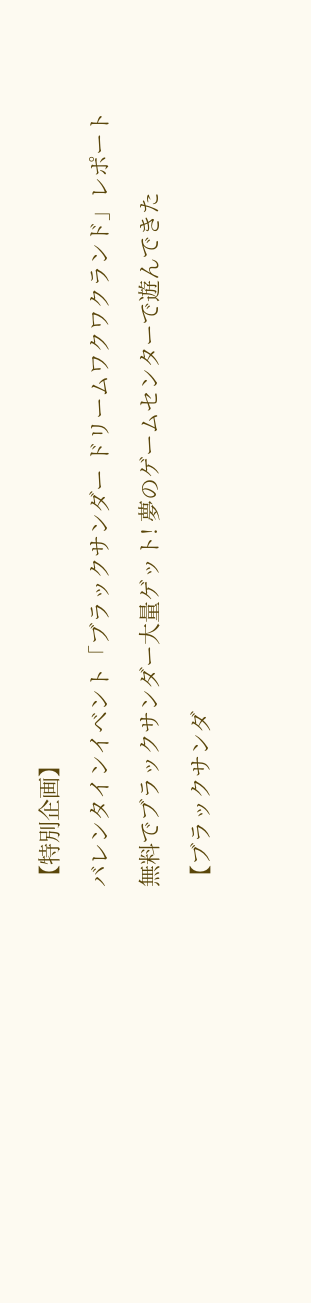【特別企画】

バレンタインイベント「ブラックサンダー ドリームワクワクランド」レポート

無料でブラックサンダー大量ゲット! 夢のゲームセンターで遊んできた

【ブラックサンダ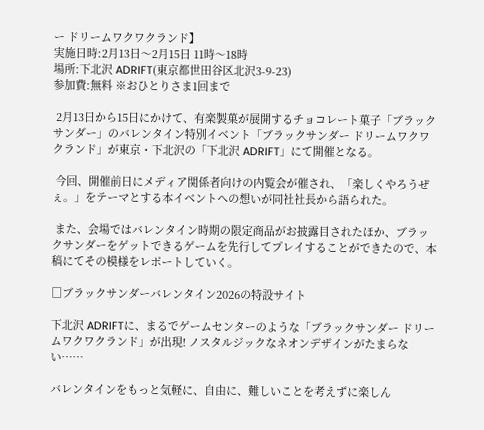ー ドリームワクワクランド】
実施日時:2月13日〜2月15日 11時〜18時
場所:下北沢 ADRIFT(東京都世田谷区北沢3-9-23)
参加費:無料 ※おひとりさま1回まで

 2月13日から15日にかけて、有楽製菓が展開するチョコレート菓子「ブラックサンダー」のバレンタイン特別イベント「ブラックサンダー ドリームワクワクランド」が東京・下北沢の「下北沢 ADRIFT」にて開催となる。

 今回、開催前日にメディア関係者向けの内覧会が催され、「楽しくやろうぜぇ。」をテーマとする本イベントへの想いが同社社長から語られた。

 また、会場ではバレンタイン時期の限定商品がお披露目されたほか、ブラックサンダーをゲットできるゲームを先行してプレイすることができたので、本稿にてその模様をレポートしていく。

□ブラックサンダーバレンタイン2026の特設サイト

下北沢 ADRIFTに、まるでゲームセンターのような「ブラックサンダー ドリームワクワクランド」が出現! ノスタルジックなネオンデザインがたまらない……

バレンタインをもっと気軽に、自由に、難しいことを考えずに楽しん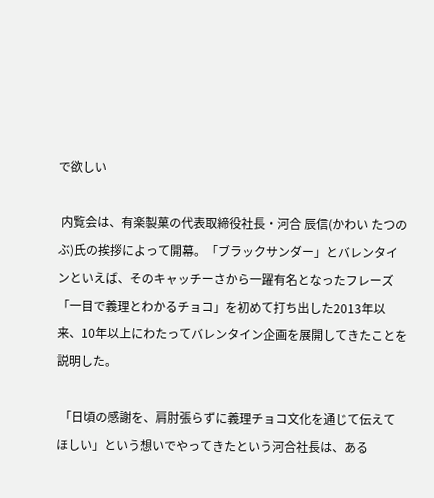で欲しい

 内覧会は、有楽製菓の代表取締役社長・河合 辰信(かわい たつのぶ)氏の挨拶によって開幕。「ブラックサンダー」とバレンタインといえば、そのキャッチーさから一躍有名となったフレーズ「一目で義理とわかるチョコ」を初めて打ち出した2013年以来、10年以上にわたってバレンタイン企画を展開してきたことを説明した。

 「日頃の感謝を、肩肘張らずに義理チョコ文化を通じて伝えてほしい」という想いでやってきたという河合社長は、ある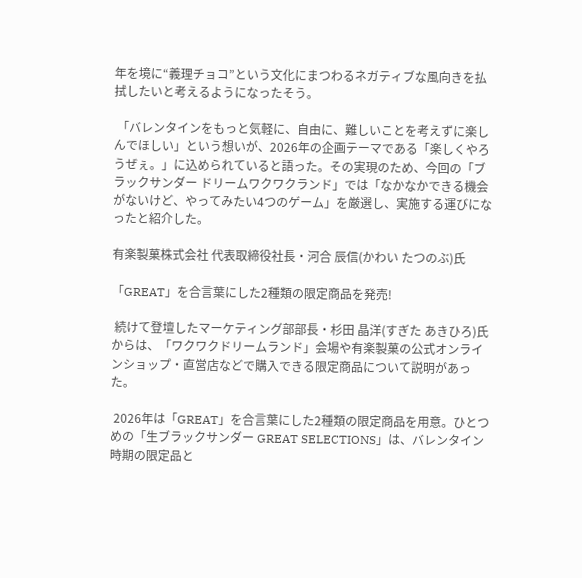年を境に“義理チョコ”という文化にまつわるネガティブな風向きを払拭したいと考えるようになったそう。

 「バレンタインをもっと気軽に、自由に、難しいことを考えずに楽しんでほしい」という想いが、2026年の企画テーマである「楽しくやろうぜぇ。」に込められていると語った。その実現のため、今回の「ブラックサンダー ドリームワクワクランド」では「なかなかできる機会がないけど、やってみたい4つのゲーム」を厳選し、実施する運びになったと紹介した。

有楽製菓株式会社 代表取締役社長・河合 辰信(かわい たつのぶ)氏

「GREAT」を合言葉にした2種類の限定商品を発売!

 続けて登壇したマーケティング部部長・杉田 晶洋(すぎた あきひろ)氏からは、「ワクワクドリームランド」会場や有楽製菓の公式オンラインショップ・直営店などで購入できる限定商品について説明があった。

 2026年は「GREAT」を合言葉にした2種類の限定商品を用意。ひとつめの「生ブラックサンダー GREAT SELECTIONS」は、バレンタイン時期の限定品と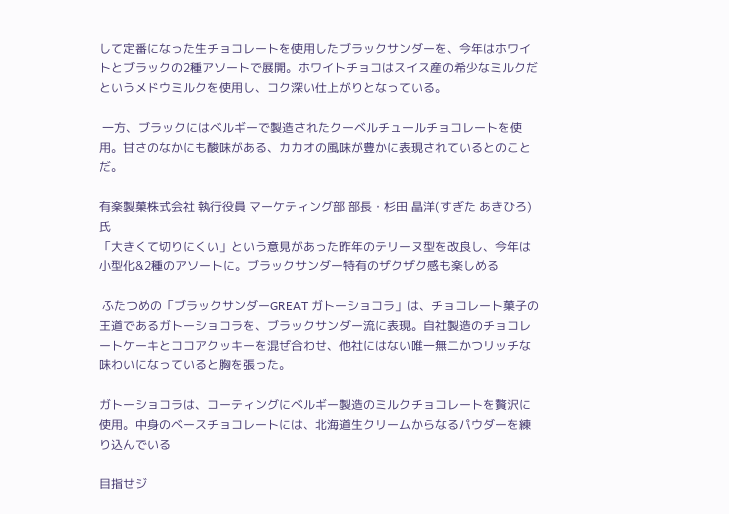して定番になった生チョコレートを使用したブラックサンダーを、今年はホワイトとブラックの2種アソートで展開。ホワイトチョコはスイス産の希少なミルクだというメドウミルクを使用し、コク深い仕上がりとなっている。

 一方、ブラックにはベルギーで製造されたクーベルチュールチョコレートを使用。甘さのなかにも酸味がある、カカオの風味が豊かに表現されているとのことだ。

有楽製菓株式会社 執行役員 マーケティング部 部長・杉田 晶洋(すぎた あきひろ)氏
「大きくて切りにくい」という意見があった昨年のテリーヌ型を改良し、今年は小型化&2種のアソートに。ブラックサンダー特有のザクザク感も楽しめる

 ふたつめの「ブラックサンダーGREAT ガトーショコラ」は、チョコレート菓子の王道であるガトーショコラを、ブラックサンダー流に表現。自社製造のチョコレートケーキとココアクッキーを混ぜ合わせ、他社にはない唯一無二かつリッチな味わいになっていると胸を張った。

ガトーショコラは、コーティングにベルギー製造のミルクチョコレートを贅沢に使用。中身のベースチョコレートには、北海道生クリームからなるパウダーを練り込んでいる

目指せジ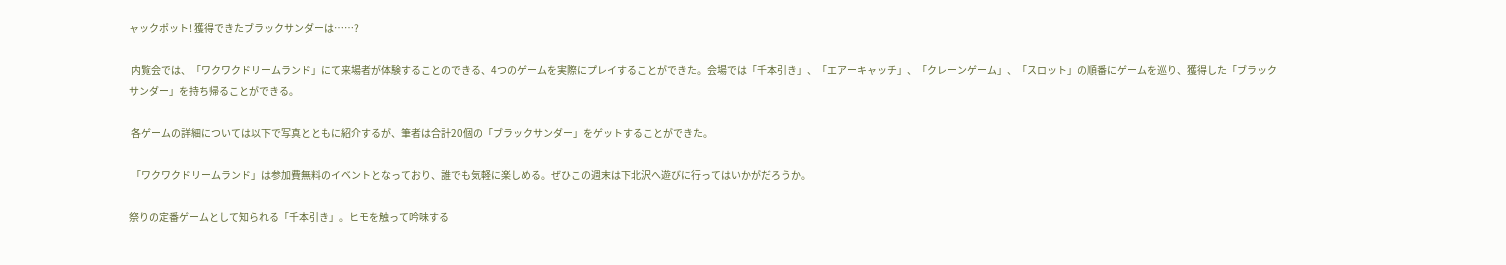ャックポット! 獲得できたブラックサンダーは……?

 内覧会では、「ワクワクドリームランド」にて来場者が体験することのできる、4つのゲームを実際にプレイすることができた。会場では「千本引き」、「エアーキャッチ」、「クレーンゲーム」、「スロット」の順番にゲームを巡り、獲得した「ブラックサンダー」を持ち帰ることができる。

 各ゲームの詳細については以下で写真とともに紹介するが、筆者は合計20個の「ブラックサンダー」をゲットすることができた。

 「ワクワクドリームランド」は参加費無料のイベントとなっており、誰でも気軽に楽しめる。ぜひこの週末は下北沢へ遊びに行ってはいかがだろうか。

祭りの定番ゲームとして知られる「千本引き」。ヒモを触って吟味する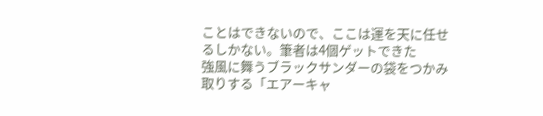ことはできないので、ここは運を天に任せるしかない。筆者は4個ゲットできた
強風に舞うブラックサンダーの袋をつかみ取りする「エアーキャ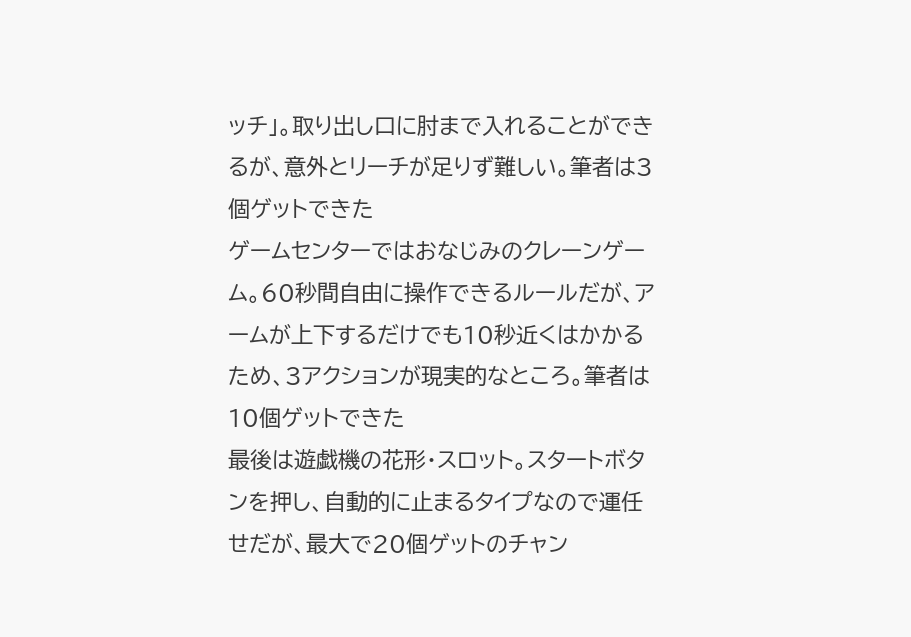ッチ」。取り出し口に肘まで入れることができるが、意外とリーチが足りず難しい。筆者は3個ゲットできた
ゲームセンターではおなじみのクレーンゲーム。60秒間自由に操作できるルールだが、アームが上下するだけでも10秒近くはかかるため、3アクションが現実的なところ。筆者は10個ゲットできた
最後は遊戯機の花形・スロット。スタートボタンを押し、自動的に止まるタイプなので運任せだが、最大で20個ゲットのチャン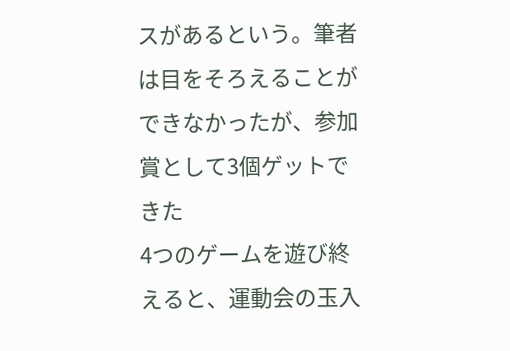スがあるという。筆者は目をそろえることができなかったが、参加賞として3個ゲットできた
4つのゲームを遊び終えると、運動会の玉入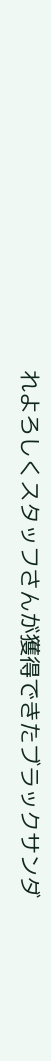れよろしくスタッフさんが獲得できたブラックサンダ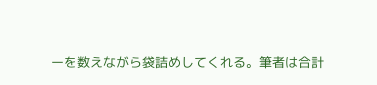ーを数えながら袋詰めしてくれる。筆者は合計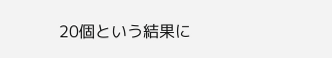20個という結果に